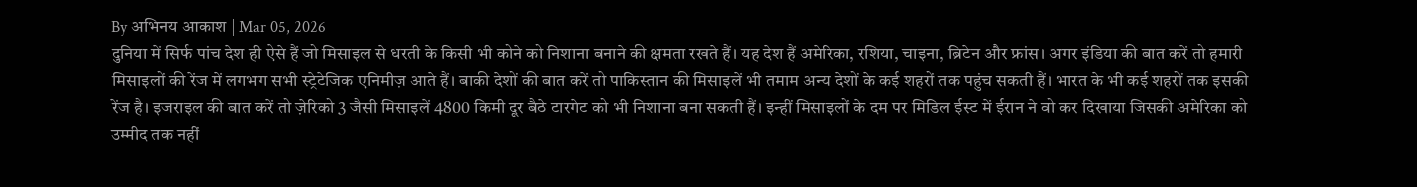By अभिनय आकाश | Mar 05, 2026
दुनिया में सिर्फ पांच देश ही ऐसे हैं जो मिसाइल से धरती के किसी भी कोने को निशाना बनाने की क्षमता रखते हैं। यह देश हैं अमेरिका, रशिया, चाइना, ब्रिटेन और फ्रांस। अगर इंडिया की बात करें तो हमारी मिसाइलों की रेंज में लगभग सभी स्ट्रेटेजिक एनिमीज़ आते हैं। बाकी देशों की बात करें तो पाकिस्तान की मिसाइलें भी तमाम अन्य देशों के कई शहरों तक पहुंच सकती हैं। भारत के भी कई शहरों तक इसकी रेंज है। इजराइल की बात करें तो ज़ेरिको 3 जैसी मिसाइलें 4800 किमी दूर बैठे टारगेट को भी निशाना बना सकती हैं। इन्हीं मिसाइलों के दम पर मिडिल ईस्ट में ईरान ने वो कर दिखाया जिसकी अमेरिका को उम्मीद तक नहीं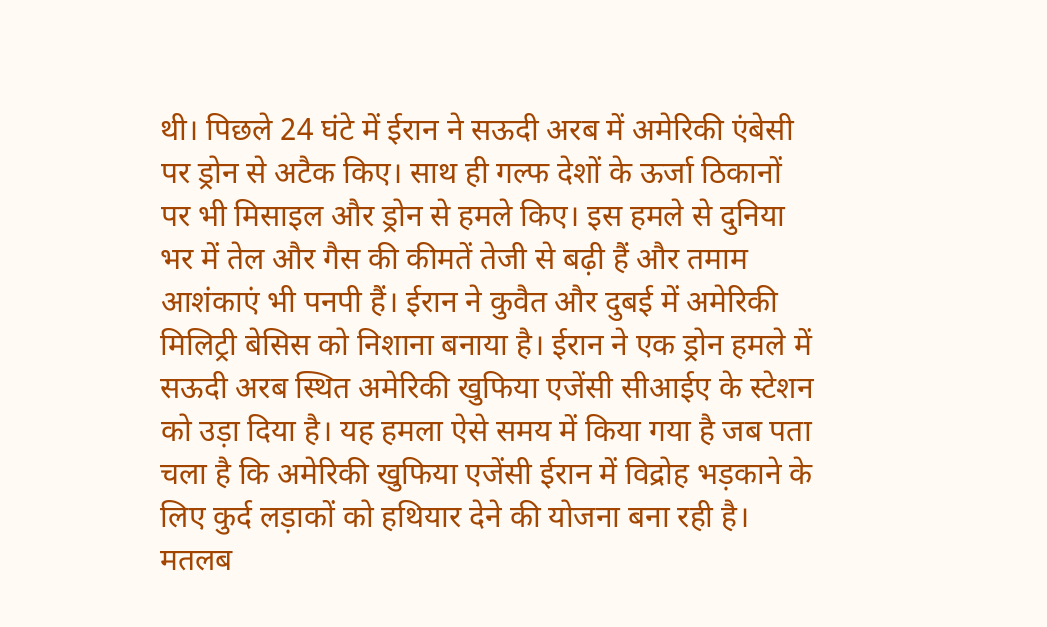थी। पिछले 24 घंटे में ईरान ने सऊदी अरब में अमेरिकी एंबेसी पर ड्रोन से अटैक किए। साथ ही गल्फ देशों के ऊर्जा ठिकानों पर भी मिसाइल और ड्रोन से हमले किए। इस हमले से दुनिया भर में तेल और गैस की कीमतें तेजी से बढ़ी हैं और तमाम आशंकाएं भी पनपी हैं। ईरान ने कुवैत और दुबई में अमेरिकी मिलिट्री बेसिस को निशाना बनाया है। ईरान ने एक ड्रोन हमले में सऊदी अरब स्थित अमेरिकी खुफिया एजेंसी सीआईए के स्टेशन को उड़ा दिया है। यह हमला ऐसे समय में किया गया है जब पता चला है कि अमेरिकी खुफिया एजेंसी ईरान में विद्रोह भड़काने के लिए कुर्द लड़ाकों को हथियार देने की योजना बना रही है। मतलब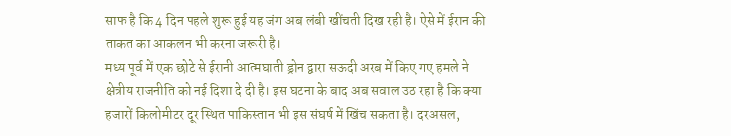साफ है कि 4 दिन पहले शुरू हुई यह जंग अब लंबी खींचती दिख रही है। ऐसे में ईरान की ताकत का आकलन भी करना जरूरी है।
मध्य पूर्व में एक छोटे से ईरानी आत्मघाती ड्रोन द्वारा सऊदी अरब में किए गए हमले ने क्षेत्रीय राजनीति को नई दिशा दे दी है। इस घटना के बाद अब सवाल उठ रहा है कि क्या हजारों किलोमीटर दूर स्थित पाकिस्तान भी इस संघर्ष में खिंच सकता है। दरअसल,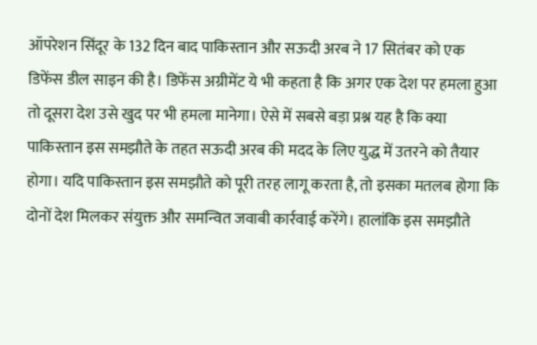ऑपरेशन सिंदूर के 132 दिन बाद पाकिस्तान और सऊदी अरब ने 17 सितंबर को एक डिफेंस डील साइन की है। डिफेंस अग्रीमेंट ये भी कहता है कि अगर एक देश पर हमला हुआ तो दूसरा देश उसे खुद पर भी हमला मानेगा। ऐसे में सबसे बड़ा प्रश्न यह है कि क्या पाकिस्तान इस समझौते के तहत सऊदी अरब की मदद के लिए युद्ध में उतरने को तैयार होगा। यदि पाकिस्तान इस समझौते को पूरी तरह लागू करता है, तो इसका मतलब होगा कि दोनों देश मिलकर संयुक्त और समन्वित जवाबी कार्रवाई करेंगे। हालांकि इस समझौते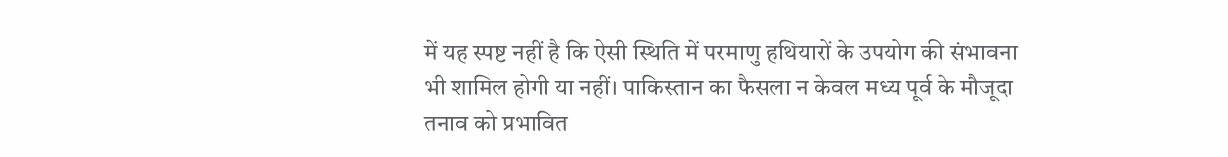में यह स्पष्ट नहीं है कि ऐसी स्थिति में परमाणु हथियारों के उपयोग की संभावना भी शामिल होगी या नहीं। पाकिस्तान का फैसला न केवल मध्य पूर्व के मौजूदा तनाव को प्रभावित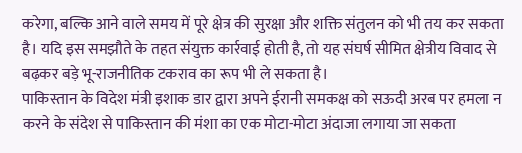करेगा, बल्कि आने वाले समय में पूरे क्षेत्र की सुरक्षा और शक्ति संतुलन को भी तय कर सकता है। यदि इस समझौते के तहत संयुक्त कार्रवाई होती है, तो यह संघर्ष सीमित क्षेत्रीय विवाद से बढ़कर बड़े भू-राजनीतिक टकराव का रूप भी ले सकता है।
पाकिस्तान के विदेश मंत्री इशाक डार द्वारा अपने ईरानी समकक्ष को सऊदी अरब पर हमला न करने के संदेश से पाकिस्तान की मंशा का एक मोटा-मोटा अंदाजा लगाया जा सकता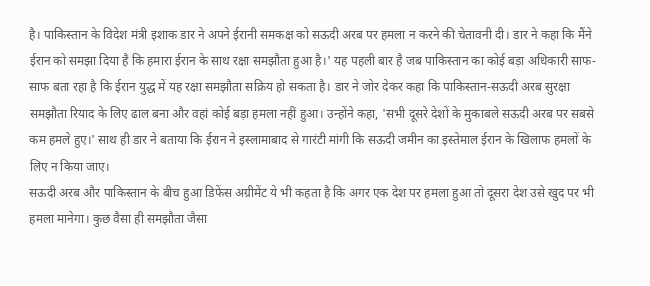है। पाकिस्तान के विदेश मंत्री इशाक डार ने अपने ईरानी समकक्ष को सऊदी अरब पर हमला न करने की चेतावनी दी। डार ने कहा कि मैंने ईरान को समझा दिया है कि हमारा ईरान के साथ रक्षा समझौता हुआ है।' यह पहली बार है जब पाकिस्तान का कोई बड़ा अधिकारी साफ-साफ बता रहा है कि ईरान युद्ध में यह रक्षा समझौता सक्रिय हो सकता है। डार ने जोर देकर कहा कि पाकिस्तान-सऊदी अरब सुरक्षा समझौता रियाद के लिए ढाल बना और वहां कोई बड़ा हमला नहीं हुआ। उन्होंने कहा, 'सभी दूसरे देशों के मुकाबले सऊदी अरब पर सबसे कम हमले हुए।' साथ ही डार ने बताया कि ईरान ने इस्लामाबाद से गारंटी मांगी कि सऊदी जमीन का इस्तेमाल ईरान के खिलाफ हमलों के लिए न किया जाए।
सऊदी अरब और पाकिस्तान के बीच हुआ डिफेंस अग्रीमेंट ये भी कहता है कि अगर एक देश पर हमला हुआ तो दूसरा देश उसे खुद पर भी हमला मानेगा। कुछ वैसा ही समझौता जैसा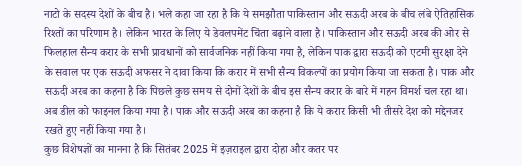नाटो के सदस्य देशों के बीच है। भले कहा जा रहा है कि ये समझौता पाकिस्तान और सऊदी अरब के बीच लंबे ऐतिहासिक रिश्तों का परिणाम है। लेकिन भारत के लिए ये डेवलपमेंट चिंता बढ़ाने वाला है। पाकिस्तान और सऊदी अरब की ओर से फिलहाल सैन्य करार के सभी प्रावधानों को सार्वजनिक नहीं किया गया है, लेकिन पाक द्वारा सऊदी को एटमी सुरक्षा देने के सवाल पर एक सऊदी अफसर ने दावा किया कि करार में सभी सैन्य विकल्पों का प्रयोग किया जा सकता है। पाक और सऊदी अरब का कहना है कि पिछले कुछ समय से दोनों देशों के बीच इस सैन्य करार के बारे में गहन विमर्श चल रहा था। अब डील को फाइनल किया गया है। पाक और सऊदी अरब का कहना है कि ये करार किसी भी तीसरे देश को मद्देनजर रखते हुए नहीं किया गया है।
कुछ विशेषज्ञों का मानना है कि सितंबर 2025 में इज़राइल द्वारा दोहा और कतर पर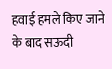हवाई हमले किए जाने के बाद सऊदी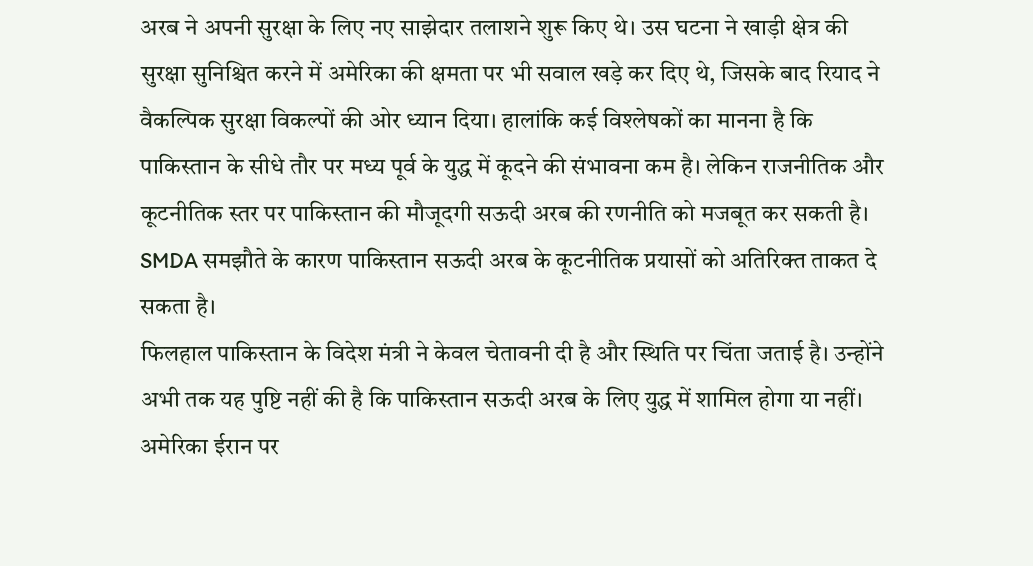अरब ने अपनी सुरक्षा के लिए नए साझेदार तलाशने शुरू किए थे। उस घटना ने खाड़ी क्षेत्र की सुरक्षा सुनिश्चित करने में अमेरिका की क्षमता पर भी सवाल खड़े कर दिए थे, जिसके बाद रियाद ने वैकल्पिक सुरक्षा विकल्पों की ओर ध्यान दिया। हालांकि कई विश्लेषकों का मानना है कि पाकिस्तान के सीधे तौर पर मध्य पूर्व के युद्ध में कूदने की संभावना कम है। लेकिन राजनीतिक और कूटनीतिक स्तर पर पाकिस्तान की मौजूदगी सऊदी अरब की रणनीति को मजबूत कर सकती है। SMDA समझौते के कारण पाकिस्तान सऊदी अरब के कूटनीतिक प्रयासों को अतिरिक्त ताकत दे सकता है।
फिलहाल पाकिस्तान के विदेश मंत्री ने केवल चेतावनी दी है और स्थिति पर चिंता जताई है। उन्होंने अभी तक यह पुष्टि नहीं की है कि पाकिस्तान सऊदी अरब के लिए युद्ध में शामिल होगा या नहीं।
अमेरिका ईरान पर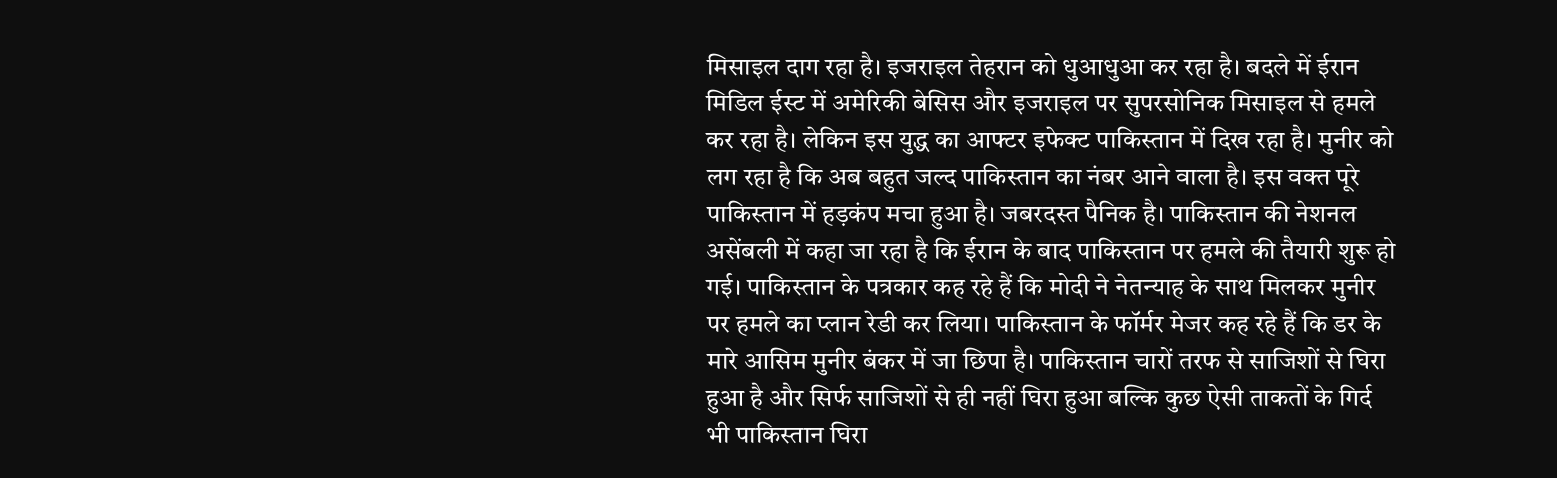मिसाइल दाग रहा है। इजराइल तेहरान को धुआधुआ कर रहा है। बदले में ईरान मिडिल ईस्ट में अमेरिकी बेसिस और इजराइल पर सुपरसोनिक मिसाइल से हमले कर रहा है। लेकिन इस युद्ध का आफ्टर इफेक्ट पाकिस्तान में दिख रहा है। मुनीर को लग रहा है कि अब बहुत जल्द पाकिस्तान का नंबर आने वाला है। इस वक्त पूरे पाकिस्तान में हड़कंप मचा हुआ है। जबरदस्त पैनिक है। पाकिस्तान की नेशनल असेंबली में कहा जा रहा है कि ईरान के बाद पाकिस्तान पर हमले की तैयारी शुरू हो गई। पाकिस्तान के पत्रकार कह रहे हैं कि मोदी ने नेतन्याह के साथ मिलकर मुनीर पर हमले का प्लान रेडी कर लिया। पाकिस्तान के फॉर्मर मेजर कह रहे हैं कि डर के मारे आसिम मुनीर बंकर में जा छिपा है। पाकिस्तान चारों तरफ से साजिशों से घिरा हुआ है और सिर्फ साजिशों से ही नहीं घिरा हुआ बल्कि कुछ ऐसी ताकतों के गिर्द भी पाकिस्तान घिरा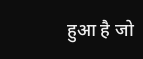हुआ है जो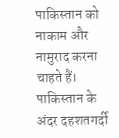पाकिस्तान को नाकाम और नामुराद करना चाहते हैं। पाकिस्तान के अंदर दहशतगर्दी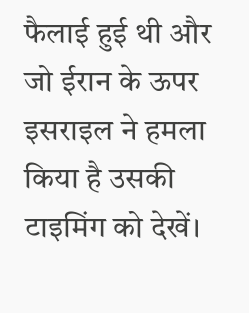फैलाई हुई थी और जो ईरान के ऊपर इसराइल ने हमला किया है उसकी टाइमिंग को देखें।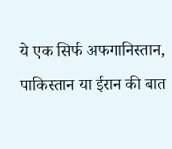ये एक सिर्फ अफगानिस्तान, पाकिस्तान या ईरान की बात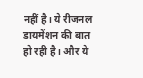नहीं है। ये रीजनल डायमेंशन की बात हो रही है। और ये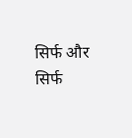सिर्फ और सिर्फ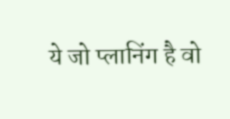ये जो प्लानिंग है वो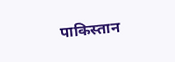पाकिस्तान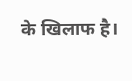के खिलाफ है।